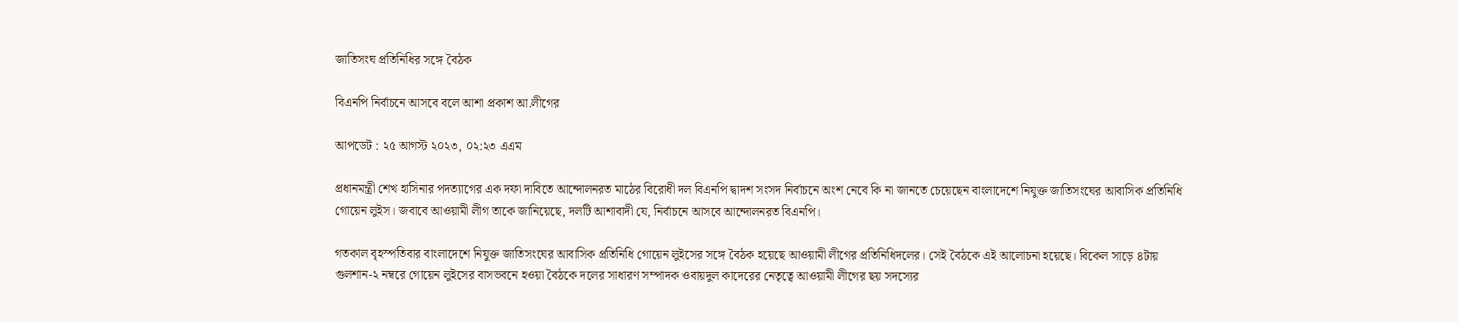জাতিসংঘ প্রতিনিধির সঙ্গে বৈঠক

বিএনপি নির্বাচনে আসবে বলে আশা প্রকাশ আ.লীগের

আপডেট : ২৫ আগস্ট ২০২৩, ০২:২৩ এএম

প্রধানমন্ত্রী শেখ হাসিনার পদত্যাগের এক দফা দাবিতে আন্দোলনরত মাঠের বিরোধী দল বিএনপি দ্বাদশ সংসদ নির্বাচনে অংশ নেবে কি না জানতে চেয়েছেন বাংলাদেশে নিযুক্ত জাতিসংঘের আবাসিক প্রতিনিধি গোয়েন লুইস। জবাবে আওয়ামী লীগ তাকে জানিয়েছে, দলটি আশাবাদী যে, নির্বাচনে আসবে আন্দোলনরত বিএনপি।

গতকাল বৃহস্পতিবার বাংলাদেশে নিযুক্ত জাতিসংঘের আবাসিক প্রতিনিধি গোয়েন লুইসের সঙ্গে বৈঠক হয়েছে আওয়ামী লীগের প্রতিনিধিদলের। সেই বৈঠকে এই আলোচনা হয়েছে। বিকেল সাড়ে ৪টায় গুলশান-২ নম্বরে গোয়েন লুইসের বাসভবনে হওয়া বৈঠকে দলের সাধারণ সম্পাদক ওবায়দুল কাদেরের নেতৃত্বে আওয়ামী লীগের ছয় সদস্যের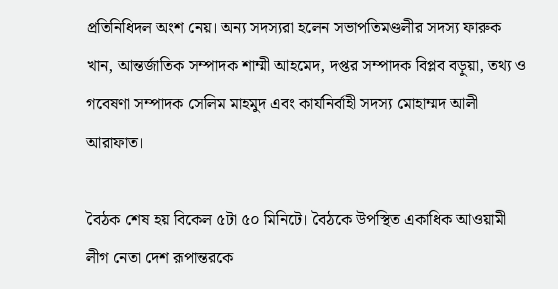প্রতিনিধিদল অংশ নেয়। অন্য সদস্যরা হলেন সভাপতিমণ্ডলীর সদস্য ফারুক খান, আন্তর্জাতিক সম্পাদক শাম্মী আহমেদ, দপ্তর সম্পাদক বিপ্লব বড়ুয়া, তথ্য ও গবেষণা সম্পাদক সেলিম মাহমুদ এবং কার্যনির্বাহী সদস্য মোহাম্মদ আলী আরাফাত।

বৈঠক শেষ হয় বিকেল ৫টা ৫০ মিনিটে। বৈঠকে উপস্থিত একাধিক আওয়ামী লীগ নেতা দেশ রূপান্তরকে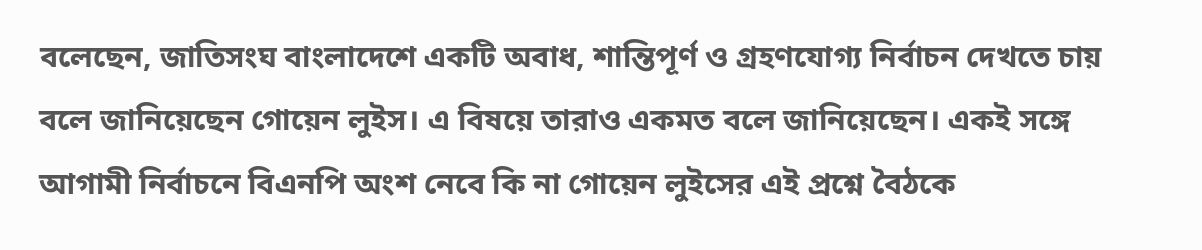বলেছেন, জাতিসংঘ বাংলাদেশে একটি অবাধ, শান্তিপূর্ণ ও গ্রহণযোগ্য নির্বাচন দেখতে চায় বলে জানিয়েছেন গোয়েন লুইস। এ বিষয়ে তারাও একমত বলে জানিয়েছেন। একই সঙ্গে আগামী নির্বাচনে বিএনপি অংশ নেবে কি না গোয়েন লুইসের এই প্রশ্নে বৈঠকে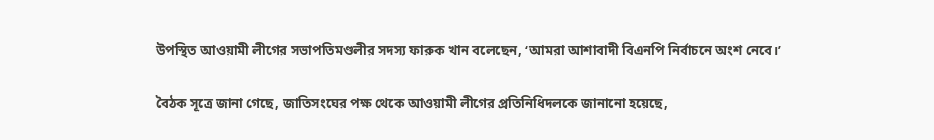উপস্থিত আওয়ামী লীগের সভাপতিমণ্ডলীর সদস্য ফারুক খান বলেছেন, ‘আমরা আশাবাদী বিএনপি নির্বাচনে অংশ নেবে।’

বৈঠক সূত্রে জানা গেছে, জাতিসংঘের পক্ষ থেকে আওয়ামী লীগের প্রতিনিধিদলকে জানানো হয়েছে,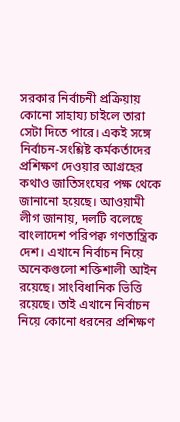সরকার নির্বাচনী প্রক্রিয়ায় কোনো সাহায্য চাইলে তারা সেটা দিতে পারে। একই সঙ্গে নির্বাচন-সংশ্লিষ্ট কর্মকর্তাদের প্রশিক্ষণ দেওয়ার আগ্রহের কথাও জাতিসংঘের পক্ষ থেকে জানানো হয়েছে। আওয়ামী লীগ জানায়, দলটি বলেছে বাংলাদেশ পরিপক্ব গণতান্ত্রিক দেশ। এখানে নির্বাচন নিয়ে অনেকগুলো শক্তিশালী আইন রয়েছে। সাংবিধানিক ভিত্তি রয়েছে। তাই এখানে নির্বাচন নিয়ে কোনো ধরনের প্রশিক্ষণ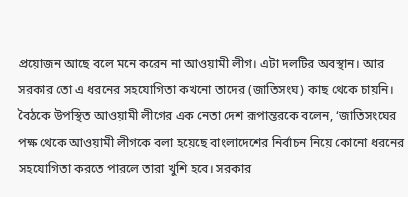প্রয়োজন আছে বলে মনে করেন না আওয়ামী লীগ। এটা দলটির অবস্থান। আর সরকার তো এ ধরনের সহযোগিতা কখনো তাদের (জাতিসংঘ) কাছ থেকে চায়নি। বৈঠকে উপস্থিত আওয়ামী লীগের এক নেতা দেশ রূপান্তরকে বলেন, ‘জাতিসংঘের পক্ষ থেকে আওয়ামী লীগকে বলা হয়েছে বাংলাদেশের নির্বাচন নিয়ে কোনো ধরনের সহযোগিতা করতে পারলে তারা খুশি হবে। সরকার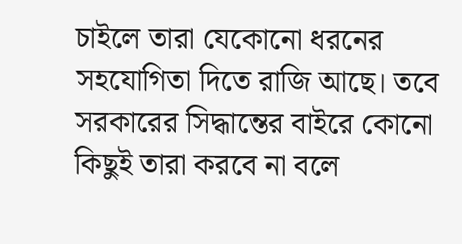চাইলে তারা যেকোনো ধরনের সহযোগিতা দিতে রাজি আছে। তবে সরকারের সিদ্ধান্তের বাইরে কোনো কিছুই তারা করবে না বলে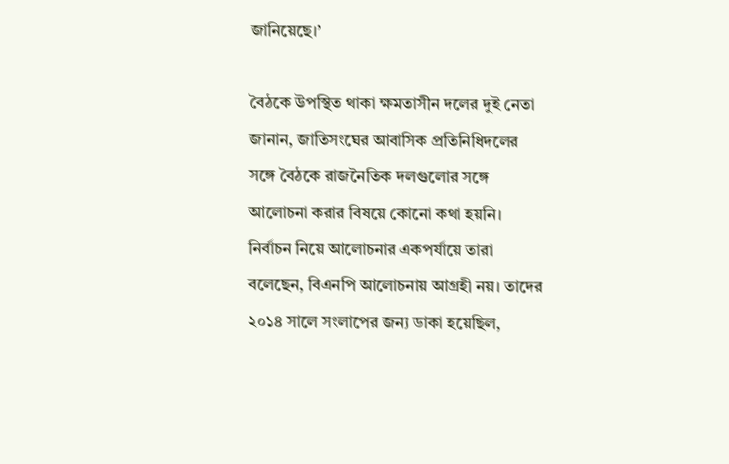জানিয়েছে।’

বৈঠকে উপস্থিত থাকা ক্ষমতাসীন দলের দুই নেতা জানান, জাতিসংঘের আবাসিক প্রতিনিধিদলের সঙ্গে বৈঠকে রাজনৈতিক দলগুলোর সঙ্গে আলোচনা করার বিষয়ে কোনো কথা হয়নি। নির্বাচন নিয়ে আলোচনার একপর্যায়ে তারা বলেছেন, বিএনপি আলোচনায় আগ্রহী নয়। তাদের ২০১৪ সালে সংলাপের জন্য ডাকা হয়েছিল,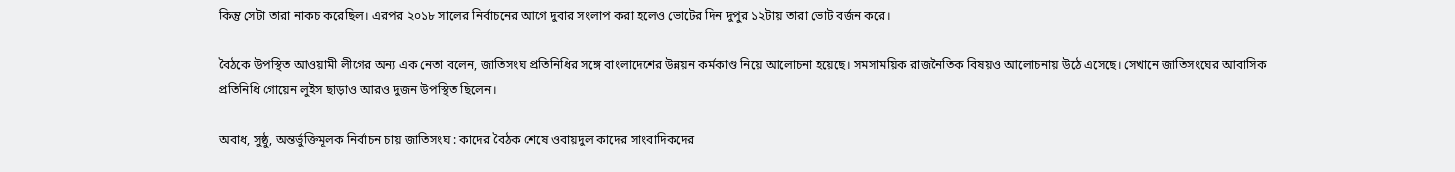কিন্তু সেটা তারা নাকচ করেছিল। এরপর ২০১৮ সালের নির্বাচনের আগে দুবার সংলাপ করা হলেও ভোটের দিন দুপুর ১২টায় তারা ভোট বর্জন করে।

বৈঠকে উপস্থিত আওয়ামী লীগের অন্য এক নেতা বলেন, জাতিসংঘ প্রতিনিধির সঙ্গে বাংলাদেশের উন্নয়ন কর্মকাণ্ড নিয়ে আলোচনা হয়েছে। সমসাময়িক রাজনৈতিক বিষয়ও আলোচনায় উঠে এসেছে। সেখানে জাতিসংঘের আবাসিক প্রতিনিধি গোয়েন লুইস ছাড়াও আরও দুজন উপস্থিত ছিলেন।

অবাধ, সুষ্ঠু, অন্তর্ভুক্তিমূলক নির্বাচন চায় জাতিসংঘ : কাদের বৈঠক শেষে ওবায়দুল কাদের সাংবাদিকদের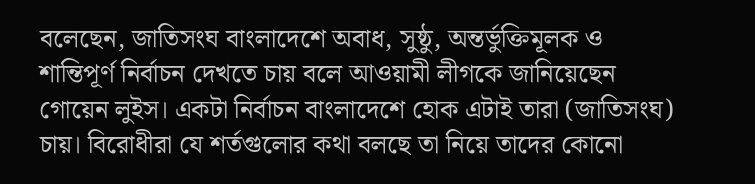বলেছেন, জাতিসংঘ বাংলাদেশে অবাধ, সুষ্ঠু, অন্তর্ভুক্তিমূলক ও শান্তিপূর্ণ নির্বাচন দেখতে চায় বলে আওয়ামী লীগকে জানিয়েছেন গোয়েন লুইস। একটা নির্বাচন বাংলাদেশে হোক এটাই তারা (জাতিসংঘ) চায়। বিরোধীরা যে শর্তগুলোর কথা বলছে তা নিয়ে তাদের কোনো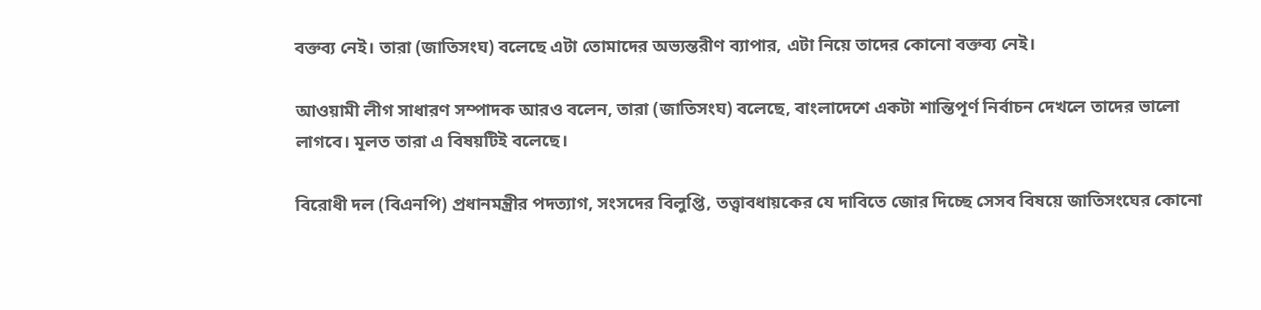বক্তব্য নেই। তারা (জাতিসংঘ) বলেছে এটা তোমাদের অভ্যন্তরীণ ব্যাপার, এটা নিয়ে তাদের কোনো বক্তব্য নেই।

আওয়ামী লীগ সাধারণ সম্পাদক আরও বলেন, তারা (জাতিসংঘ) বলেছে, বাংলাদেশে একটা শান্তিপূর্ণ নির্বাচন দেখলে তাদের ভালো লাগবে। মূলত তারা এ বিষয়টিই বলেছে।

বিরোধী দল (বিএনপি) প্রধানমন্ত্রীর পদত্যাগ, সংসদের বিলুপ্তি, তত্ত্বাবধায়কের যে দাবিতে জোর দিচ্ছে সেসব বিষয়ে জাতিসংঘের কোনো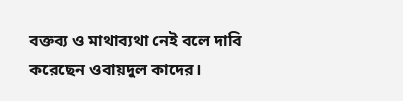বক্তব্য ও মাথাব্যথা নেই বলে দাবি করেছেন ওবায়দুল কাদের।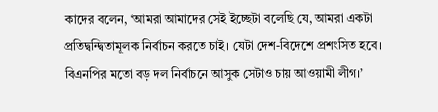কাদের বলেন, ‘আমরা আমাদের সেই ইচ্ছেটা বলেছি যে, আমরা একটা প্রতিদ্বন্দ্বিতামূলক নির্বাচন করতে চাই। যেটা দেশ-বিদেশে প্রশংসিত হবে। বিএনপির মতো বড় দল নির্বাচনে আসুক সেটাও চায় আওয়ামী লীগ।’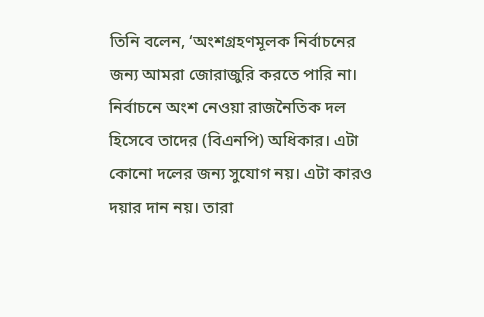তিনি বলেন, ‘অংশগ্রহণমূলক নির্বাচনের জন্য আমরা জোরাজুরি করতে পারি না। নির্বাচনে অংশ নেওয়া রাজনৈতিক দল হিসেবে তাদের (বিএনপি) অধিকার। এটা কোনো দলের জন্য সুযোগ নয়। এটা কারও দয়ার দান নয়। তারা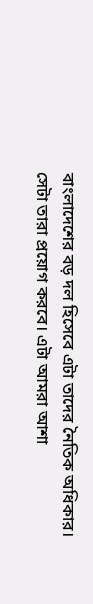বাংলাদেশের বড় দল হিসেবে এটা তাদের নৈতিক অধিকার। সেটা তারা প্রয়োগ করবে। এটা আমরা আশা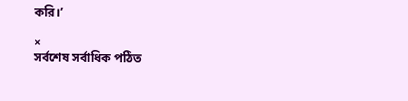করি।’

×
সর্বশেষ সর্বাধিক পঠিত